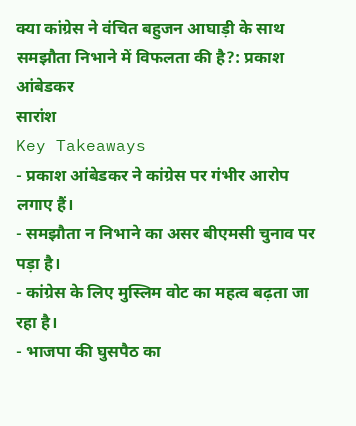क्या कांग्रेस ने वंचित बहुजन आघाड़ी के साथ समझौता निभाने में विफलता की है?: प्रकाश आंबेडकर
सारांश
Key Takeaways
- प्रकाश आंबेडकर ने कांग्रेस पर गंभीर आरोप लगाए हैं।
- समझौता न निभाने का असर बीएमसी चुनाव पर पड़ा है।
- कांग्रेस के लिए मुस्लिम वोट का महत्व बढ़ता जा रहा है।
- भाजपा की घुसपैठ का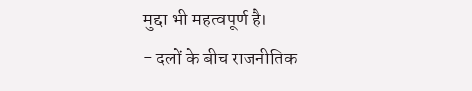मुद्दा भी महत्वपूर्ण है।
- दलों के बीच राजनीतिक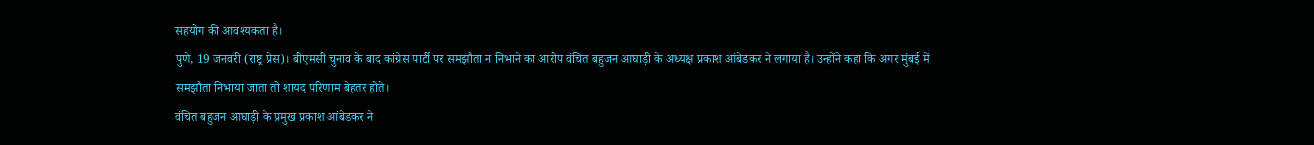सहयोग की आवश्यकता है।
पुणे, 19 जनवरी (राष्ट्र प्रेस)। बीएमसी चुनाव के बाद कांग्रेस पार्टी पर समझौता न निभाने का आरोप वंचित बहुजन आघाड़ी के अध्यक्ष प्रकाश आंबेडकर ने लगाया है। उन्होंने कहा कि अगर मुंबई में समझौता निभाया जाता तो शायद परिणाम बेहतर होते।
वंचित बहुजन आघाड़ी के प्रमुख प्रकाश आंबेडकर ने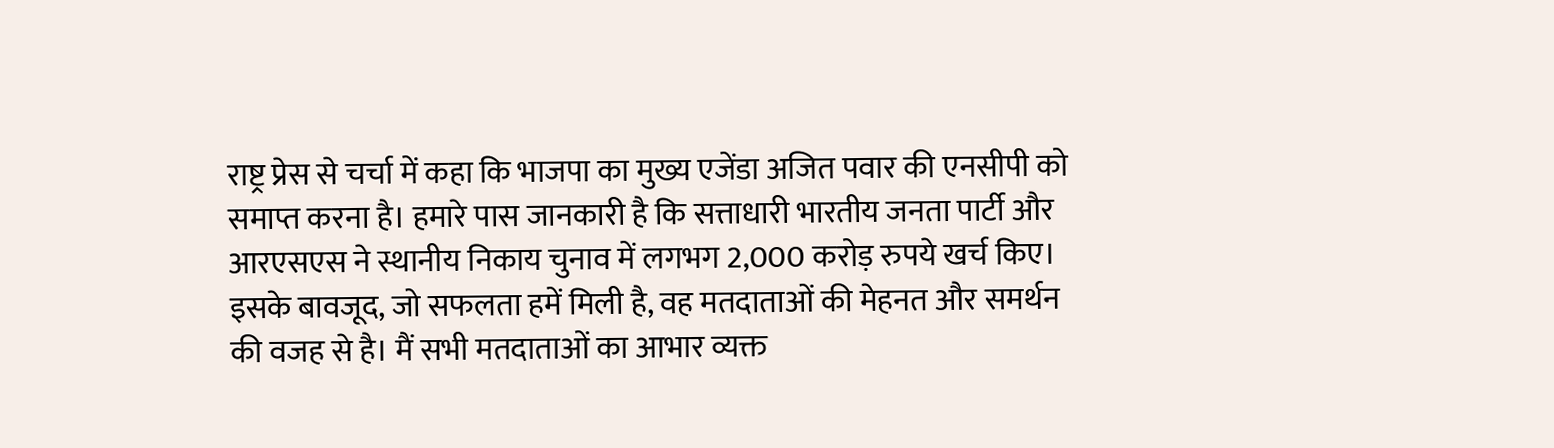राष्ट्र प्रेस से चर्चा में कहा कि भाजपा का मुख्य एजेंडा अजित पवार की एनसीपी को समाप्त करना है। हमारे पास जानकारी है कि सत्ताधारी भारतीय जनता पार्टी और आरएसएस ने स्थानीय निकाय चुनाव में लगभग 2,000 करोड़ रुपये खर्च किए। इसके बावजूद, जो सफलता हमें मिली है, वह मतदाताओं की मेहनत और समर्थन की वजह से है। मैं सभी मतदाताओं का आभार व्यक्त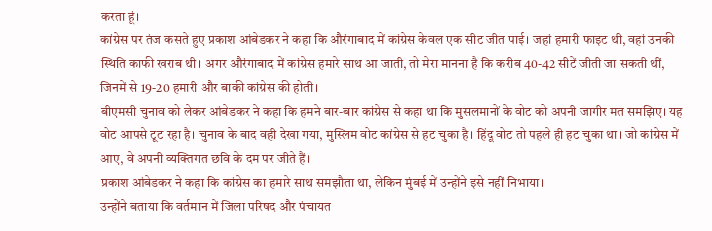करता हूं।
कांग्रेस पर तंज कसते हुए प्रकाश आंबेडकर ने कहा कि औरंगाबाद में कांग्रेस केवल एक सीट जीत पाई। जहां हमारी फाइट थी, वहां उनकी स्थिति काफी खराब थी। अगर औरंगाबाद में कांग्रेस हमारे साथ आ जाती, तो मेरा मानना है कि करीब 40-42 सीटें जीती जा सकती थीं, जिनमें से 19-20 हमारी और बाकी कांग्रेस की होती।
बीएमसी चुनाव को लेकर आंबेडकर ने कहा कि हमने बार-बार कांग्रेस से कहा था कि मुसलमानों के वोट को अपनी जागीर मत समझिए। यह वोट आपसे टूट रहा है। चुनाव के बाद वही देखा गया, मुस्लिम वोट कांग्रेस से हट चुका है। हिंदू वोट तो पहले ही हट चुका था। जो कांग्रेस में आए, वे अपनी व्यक्तिगत छवि के दम पर जीते हैं।
प्रकाश आंबेडकर ने कहा कि कांग्रेस का हमारे साथ समझौता था, लेकिन मुंबई में उन्होंने इसे नहीं निभाया।
उन्होंने बताया कि वर्तमान में जिला परिषद और पंचायत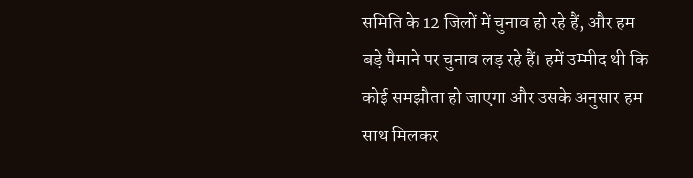समिति के 12 जिलों में चुनाव हो रहे हैं, और हम बड़े पैमाने पर चुनाव लड़ रहे हैं। हमें उम्मीद थी कि कोई समझौता हो जाएगा और उसके अनुसार हम साथ मिलकर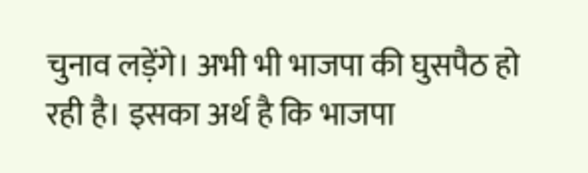चुनाव लड़ेंगे। अभी भी भाजपा की घुसपैठ हो रही है। इसका अर्थ है कि भाजपा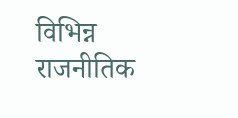विभिन्न राजनीतिक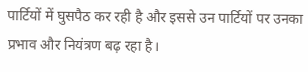पार्टियों में घुसपैठ कर रही है और इससे उन पार्टियों पर उनका प्रभाव और नियंत्रण बढ़ रहा है।